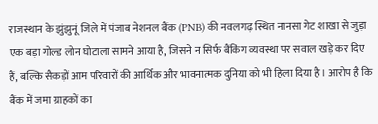राजस्थान के झुंझुनूं जिले में पंजाब नेशनल बैंक (PNB) की नवलगढ़ स्थित नानसा गेट शाखा से जुड़ा एक बड़ा गोल्ड लोन घोटाला सामने आया है, जिसने न सिर्फ बैंकिंग व्यवस्था पर सवाल खड़े कर दिए हैं, बल्कि सैकड़ों आम परिवारों की आर्थिक और भावनात्मक दुनिया को भी हिला दिया है। आरोप है कि बैंक में जमा ग्राहकों का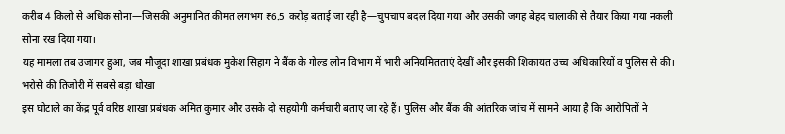करीब 4 किलो से अधिक सोना—जिसकी अनुमानित कीमत लगभग ₹6.5 करोड़ बताई जा रही है—चुपचाप बदल दिया गया और उसकी जगह बेहद चालाकी से तैयार किया गया नकली सोना रख दिया गया।
यह मामला तब उजागर हुआ, जब मौजूदा शाखा प्रबंधक मुकेश सिहाग ने बैंक के गोल्ड लोन विभाग में भारी अनियमितताएं देखीं और इसकी शिकायत उच्च अधिकारियों व पुलिस से की।
भरोसे की तिजोरी में सबसे बड़ा धोखा
इस घोटाले का केंद्र पूर्व वरिष्ठ शाखा प्रबंधक अमित कुमार और उसके दो सहयोगी कर्मचारी बताए जा रहे हैं। पुलिस और बैंक की आंतरिक जांच में सामने आया है कि आरोपितों ने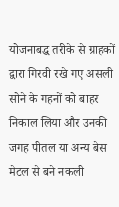योजनाबद्ध तरीके से ग्राहकों द्वारा गिरवी रखे गए असली सोने के गहनों को बाहर निकाल लिया और उनकी जगह पीतल या अन्य बेस मेटल से बने नकली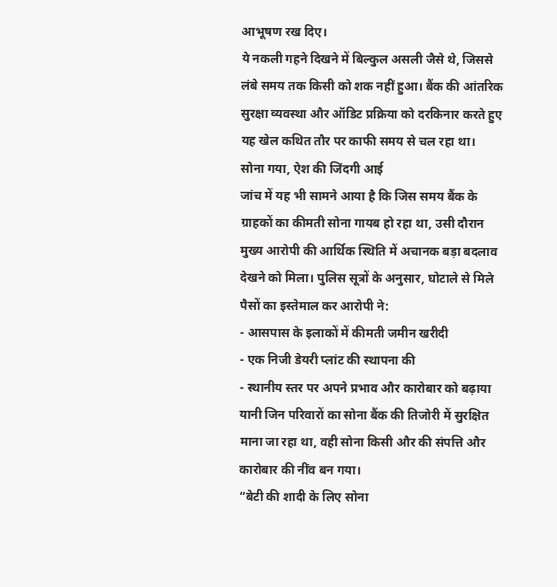आभूषण रख दिए।
ये नकली गहने दिखने में बिल्कुल असली जैसे थे, जिससे लंबे समय तक किसी को शक नहीं हुआ। बैंक की आंतरिक सुरक्षा व्यवस्था और ऑडिट प्रक्रिया को दरकिनार करते हुए यह खेल कथित तौर पर काफी समय से चल रहा था।
सोना गया, ऐश की जिंदगी आई
जांच में यह भी सामने आया है कि जिस समय बैंक के ग्राहकों का कीमती सोना गायब हो रहा था, उसी दौरान मुख्य आरोपी की आर्थिक स्थिति में अचानक बड़ा बदलाव देखने को मिला। पुलिस सूत्रों के अनुसार, घोटाले से मिले पैसों का इस्तेमाल कर आरोपी ने:
- आसपास के इलाकों में कीमती जमीन खरीदी
- एक निजी डेयरी प्लांट की स्थापना की
- स्थानीय स्तर पर अपने प्रभाव और कारोबार को बढ़ाया
यानी जिन परिवारों का सोना बैंक की तिजोरी में सुरक्षित माना जा रहा था, वही सोना किसी और की संपत्ति और कारोबार की नींव बन गया।
“बेटी की शादी के लिए सोना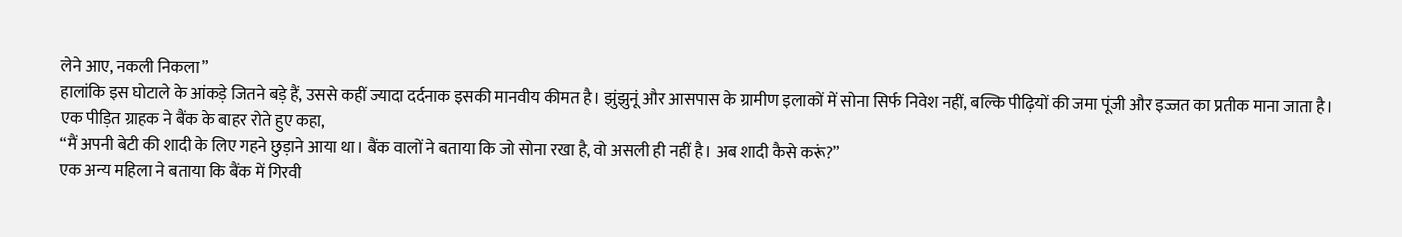लेने आए, नकली निकला”
हालांकि इस घोटाले के आंकड़े जितने बड़े हैं, उससे कहीं ज्यादा दर्दनाक इसकी मानवीय कीमत है। झुंझुनूं और आसपास के ग्रामीण इलाकों में सोना सिर्फ निवेश नहीं, बल्कि पीढ़ियों की जमा पूंजी और इज्जत का प्रतीक माना जाता है।
एक पीड़ित ग्राहक ने बैंक के बाहर रोते हुए कहा,
“मैं अपनी बेटी की शादी के लिए गहने छुड़ाने आया था। बैंक वालों ने बताया कि जो सोना रखा है, वो असली ही नहीं है। अब शादी कैसे करूं?”
एक अन्य महिला ने बताया कि बैंक में गिरवी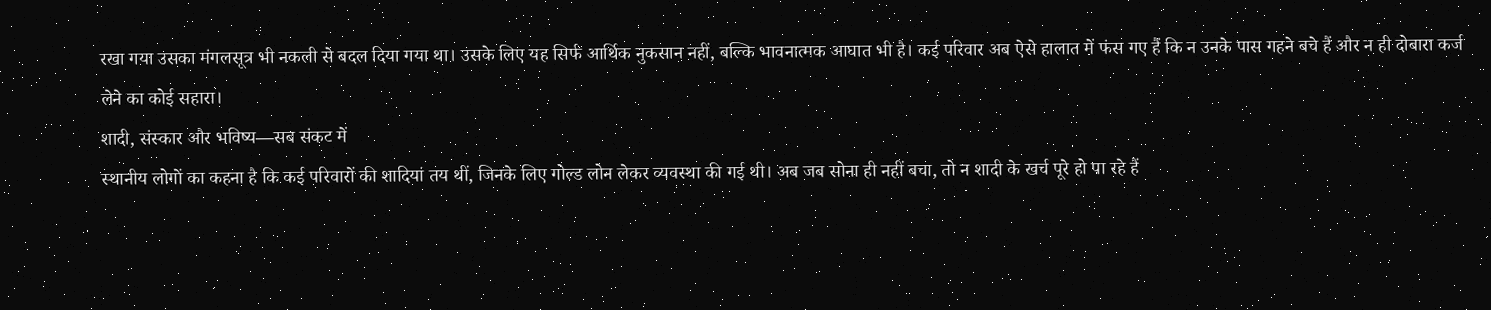रखा गया उसका मंगलसूत्र भी नकली से बदल दिया गया था। उसके लिए यह सिर्फ आर्थिक नुकसान नहीं, बल्कि भावनात्मक आघात भी है। कई परिवार अब ऐसे हालात में फंस गए हैं कि न उनके पास गहने बचे हैं और न ही दोबारा कर्ज लेने का कोई सहारा।
शादी, संस्कार और भविष्य—सब संकट में
स्थानीय लोगों का कहना है कि कई परिवारों की शादियां तय थीं, जिनके लिए गोल्ड लोन लेकर व्यवस्था की गई थी। अब जब सोना ही नहीं बचा, तो न शादी के खर्च पूरे हो पा रहे हैं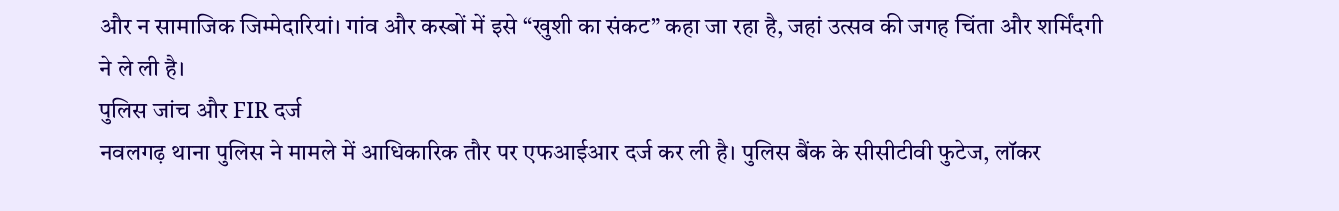और न सामाजिक जिम्मेदारियां। गांव और कस्बों में इसे “खुशी का संकट” कहा जा रहा है, जहां उत्सव की जगह चिंता और शर्मिंदगी ने ले ली है।
पुलिस जांच और FIR दर्ज
नवलगढ़ थाना पुलिस ने मामले में आधिकारिक तौर पर एफआईआर दर्ज कर ली है। पुलिस बैंक के सीसीटीवी फुटेज, लॉकर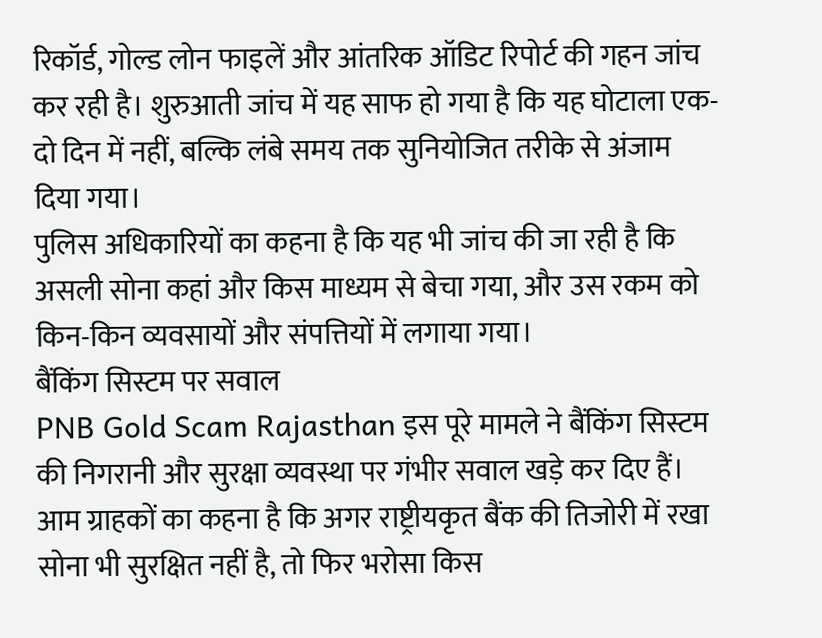रिकॉर्ड, गोल्ड लोन फाइलें और आंतरिक ऑडिट रिपोर्ट की गहन जांच कर रही है। शुरुआती जांच में यह साफ हो गया है कि यह घोटाला एक-दो दिन में नहीं, बल्कि लंबे समय तक सुनियोजित तरीके से अंजाम दिया गया।
पुलिस अधिकारियों का कहना है कि यह भी जांच की जा रही है कि असली सोना कहां और किस माध्यम से बेचा गया, और उस रकम को किन-किन व्यवसायों और संपत्तियों में लगाया गया।
बैंकिंग सिस्टम पर सवाल
PNB Gold Scam Rajasthan इस पूरे मामले ने बैंकिंग सिस्टम की निगरानी और सुरक्षा व्यवस्था पर गंभीर सवाल खड़े कर दिए हैं। आम ग्राहकों का कहना है कि अगर राष्ट्रीयकृत बैंक की तिजोरी में रखा सोना भी सुरक्षित नहीं है, तो फिर भरोसा किस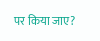पर किया जाए?